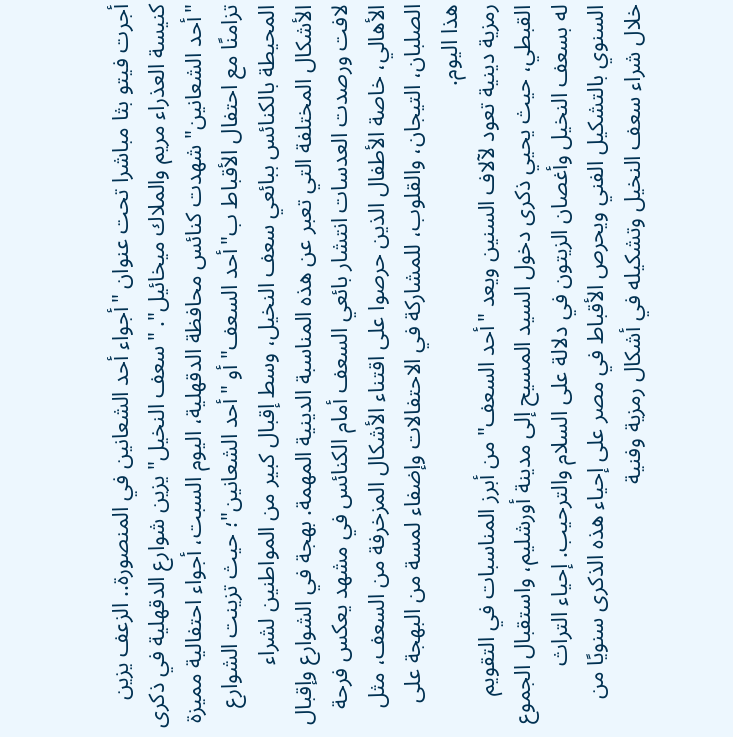أجرت فيتو بثا مباشرا تحت عنوان "أجواء أحد الشعانين في المنصورة.. الزعف يزين كنيسة العذراء مريم والملاك ميخائيل". "سعف النخيل" يزين شوارع الدقهلية في ذكرى "أحد الشعانين" شهدت كنائس محافظة الدقهلية، اليوم السبت، أجواء احتفالية مميزة تزامنًا مع احتفال الأقباط ب"أحد السعف" أو "أحد الشعانين"؛ حيث تزينت الشوارع المحيطة بالكنائس ببائعي سعف النخيل، وسط إقبال كبير من المواطنين لشراء الأشكال المختلفة التي تعبر عن هذه المناسبة الدينية المهمة. بهجة في الشوارع وإقبال لافت ورصدت العدسات انتشار بائعي السعف أمام الكنائس في مشهد يعكس فرحة الأهالي، خاصة الأطفال الذين حرصوا على اقتناء الأشكال المزخرفة من السعف، مثل الصلبان، التيجان، والقلوب، للمشاركة في الاحتفالات وإضفاء لمسة من البهجة على هذا اليوم.
رمزية دينية تعود لآلاف السنين ويعد "أحد السعف" من أبرز المناسبات في التقويم القبطي، حيث يحيي ذكرى دخول السيد المسيح إلى مدينة أورشليم، واستقبال الجموع له بسعف النخيل وأغصان الزيتون في دلالة على السلام والترحيب. إحياء التراث السنوي بالتشكيل الفني ويحرص الأقباط في مصر على إحياء هذه الذكرى سنويًا من خلال شراء سعف النخيل وتشكيله في أشكال رمزية وفنية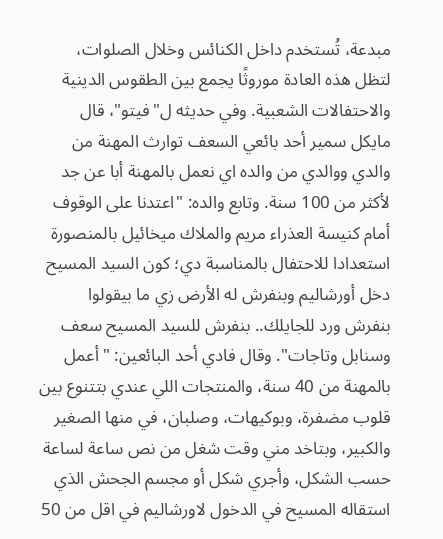مبدعة، تُستخدم داخل الكنائس وخلال الصلوات، لتظل هذه العادة موروثًا يجمع بين الطقوس الدينية والاحتفالات الشعبية. وفي حديثه ل"فيتو"، قال مايكل سمير أحد بائعي السعف توارث المهنة من والدي ووالدي من والده اي نعمل بالمهنة أبا عن جد لأكثر من 100 سنة. وتابع والده: "اعتدنا على الوقوف أمام كنيسة العذراء مريم والملاك ميخائيل بالمنصورة استعدادا للاحتفال بالمناسبة دي؛ كون السيد المسيح دخل أورشاليم وبنفرش له الأرض زي ما بيقولوا بنفرش ورد للجايلك.. بنفرش للسيد المسيح سعف وسنابل وتاجات". وقال فادي أحد البائعين: "أعمل بالمهنة من 40 سنة، والمنتجات اللي عندي بتتنوع بين قلوب مضفرة، وبوكيهات، وصلبان، في منها الصغير والكبير، وبتاخد مني وقت شغل من نص ساعة لساعة حسب الشكل، وأجري شكل أو مجسم الجحش الذي استقاله المسيح في الدخول لاورشاليم في اقل من 50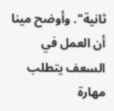ثانية". وأوضح مينا أن العمل في السعف يتطلب مهارة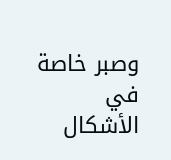وصبر خاصة في الأشكال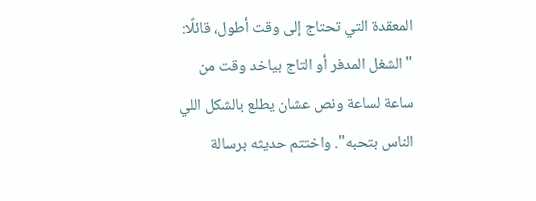المعقدة التي تحتاج إلى وقت أطول، قائلًا: "الشغل المدفر أو التاج بياخد وقت من ساعة لساعة ونص عشان يطلع بالشكل اللي الناس بتحبه". واختتم حديثه برسالة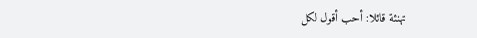تهنئة قائلا: أحب أقول لكل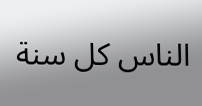الناس كل سنة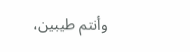وأنتم طيبين،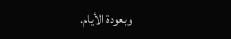وبعودة الأيام.